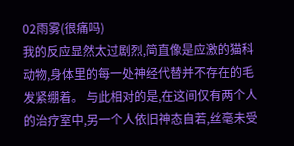02雨雾(很痛吗)
我的反应显然太过剧烈,简直像是应激的猫科动物,身体里的每一处神经代替并不存在的毛发紧绷着。 与此相对的是,在这间仅有两个人的治疗室中,另一个人依旧神态自若,丝毫未受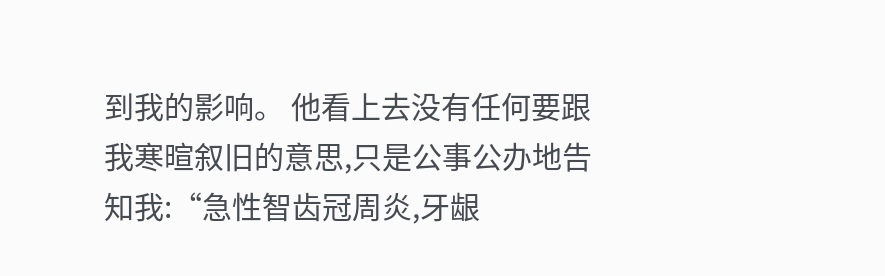到我的影响。 他看上去没有任何要跟我寒暄叙旧的意思,只是公事公办地告知我:“急性智齿冠周炎,牙龈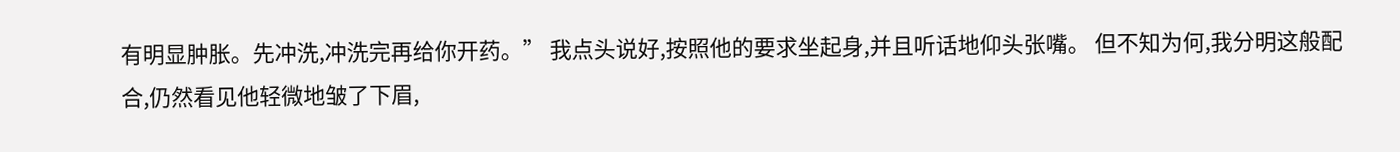有明显肿胀。先冲洗,冲洗完再给你开药。” 我点头说好,按照他的要求坐起身,并且听话地仰头张嘴。 但不知为何,我分明这般配合,仍然看见他轻微地皱了下眉,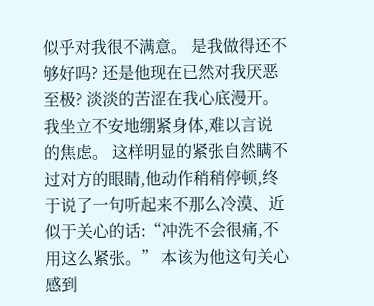似乎对我很不满意。 是我做得还不够好吗? 还是他现在已然对我厌恶至极? 淡淡的苦涩在我心底漫开。 我坐立不安地绷紧身体,难以言说的焦虑。 这样明显的紧张自然瞒不过对方的眼睛,他动作稍稍停顿,终于说了一句听起来不那么冷漠、近似于关心的话:“冲洗不会很痛,不用这么紧张。” 本该为他这句关心感到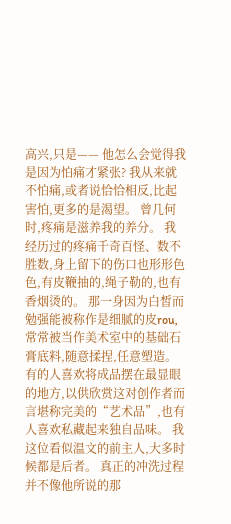高兴,只是—— 他怎么会觉得我是因为怕痛才紧张? 我从来就不怕痛,或者说恰恰相反,比起害怕,更多的是渴望。 曾几何时,疼痛是滋养我的养分。 我经历过的疼痛千奇百怪、数不胜数,身上留下的伤口也形形色色,有皮鞭抽的,绳子勒的,也有香烟烫的。 那一身因为白皙而勉强能被称作是细腻的皮rou,常常被当作美术室中的基础石膏底料,随意揉捏,任意塑造。 有的人喜欢将成品摆在最显眼的地方,以供欣赏这对创作者而言堪称完美的“艺术品”,也有人喜欢私藏起来独自品味。 我这位看似温文的前主人,大多时候都是后者。 真正的冲洗过程并不像他所说的那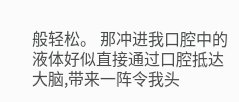般轻松。 那冲进我口腔中的液体好似直接通过口腔抵达大脑,带来一阵令我头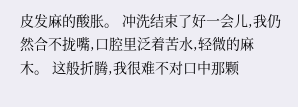皮发麻的酸胀。 冲洗结束了好一会儿,我仍然合不拢嘴,口腔里泛着苦水,轻微的麻木。 这般折腾,我很难不对口中那颗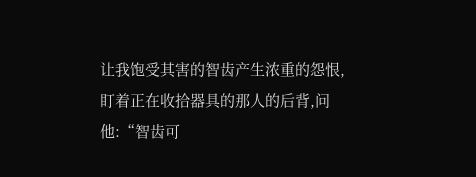让我饱受其害的智齿产生浓重的怨恨,盯着正在收拾器具的那人的后背,问他:“智齿可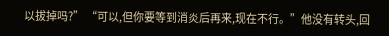以拔掉吗?” “可以,但你要等到消炎后再来,现在不行。”他没有转头,回